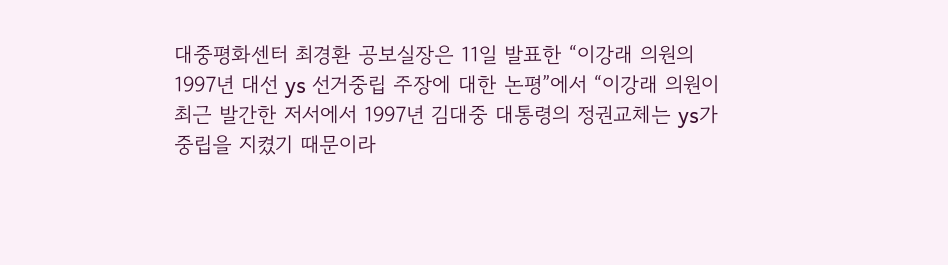대중평화센터 최경환 공보실장은 11일 발표한 “이강래 의원의 1997년 대선 ys 선거중립 주장에 대한 논평”에서 “이강래 의원이 최근 발간한 저서에서 1997년 김대중 대통령의 정권교체는 ys가 중립을 지켰기 때문이라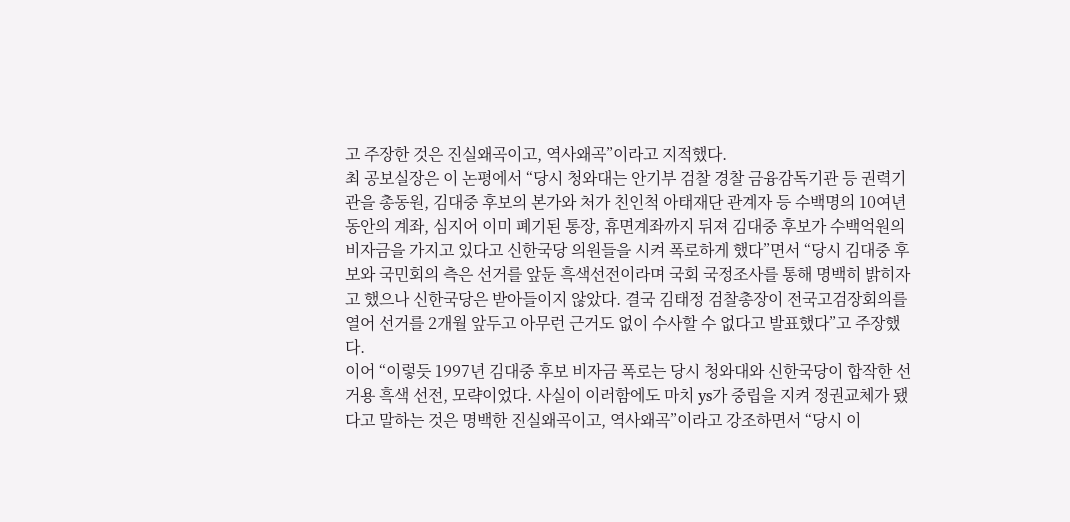고 주장한 것은 진실왜곡이고, 역사왜곡”이라고 지적했다.
최 공보실장은 이 논평에서 “당시 청와대는 안기부 검찰 경찰 금융감독기관 등 권력기관을 총동원, 김대중 후보의 본가와 처가 친인척 아태재단 관계자 등 수백명의 10여년 동안의 계좌, 심지어 이미 폐기된 통장, 휴면계좌까지 뒤져 김대중 후보가 수백억원의 비자금을 가지고 있다고 신한국당 의원들을 시켜 폭로하게 했다”면서 “당시 김대중 후보와 국민회의 측은 선거를 앞둔 흑색선전이라며 국회 국정조사를 통해 명백히 밝히자고 했으나 신한국당은 받아들이지 않았다. 결국 김태정 검찰총장이 전국고검장회의를 열어 선거를 2개월 앞두고 아무런 근거도 없이 수사할 수 없다고 발표했다”고 주장했다.
이어 “이렇듯 1997년 김대중 후보 비자금 폭로는 당시 청와대와 신한국당이 합작한 선거용 흑색 선전, 모략이었다. 사실이 이러함에도 마치 ys가 중립을 지켜 정권교체가 됐다고 말하는 것은 명백한 진실왜곡이고, 역사왜곡”이라고 강조하면서 “당시 이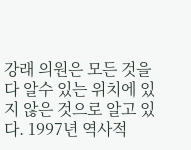강래 의원은 모든 것을 다 알수 있는 위치에 있지 않은 것으로 알고 있다. 1997년 역사적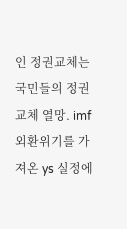인 정권교체는 국민들의 정권교체 열망. imf외환위기를 가져온 ys 실정에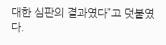대한 심판의 결과였다”고 덧붙였다.